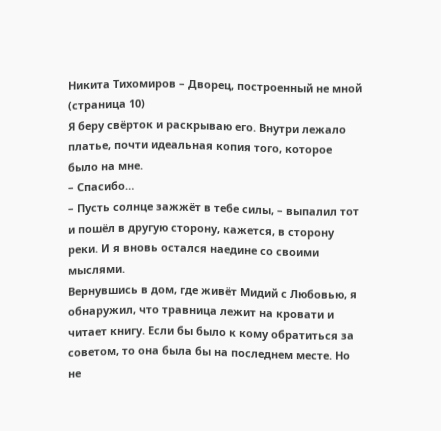Никита Тихомиров – Дворец, построенный не мной (страница 10)
Я беру свёрток и раскрываю его. Внутри лежало платье, почти идеальная копия того, которое было на мне.
– Спасибо…
– Пусть солнце зажжёт в тебе силы, – выпалил тот и пошёл в другую сторону, кажется, в сторону реки. И я вновь остался наедине со своими мыслями.
Вернувшись в дом, где живёт Мидий с Любовью, я обнаружил, что травница лежит на кровати и читает книгу. Если бы было к кому обратиться за советом, то она была бы на последнем месте. Но не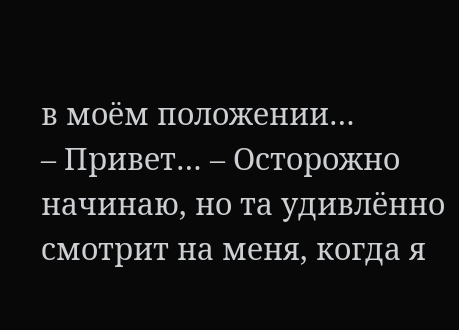в моём положении…
– Привет… – Осторожно начинаю, но та удивлённо смотрит на меня, когда я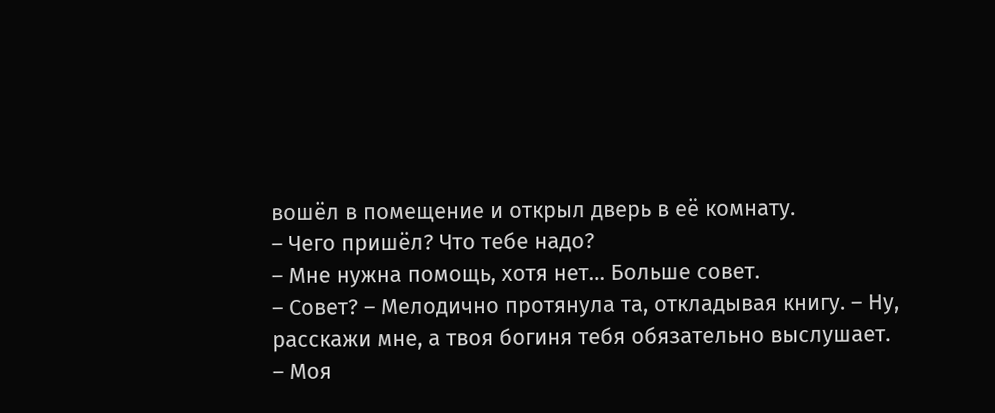вошёл в помещение и открыл дверь в её комнату.
– Чего пришёл? Что тебе надо?
– Мне нужна помощь, хотя нет… Больше совет.
– Совет? – Мелодично протянула та, откладывая книгу. – Ну, расскажи мне, а твоя богиня тебя обязательно выслушает.
– Моя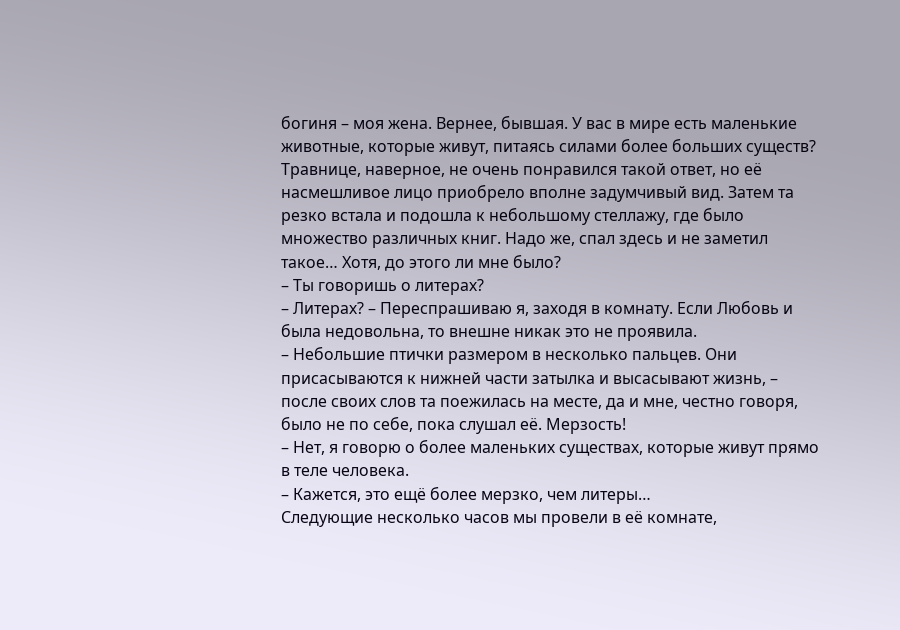богиня – моя жена. Вернее, бывшая. У вас в мире есть маленькие животные, которые живут, питаясь силами более больших существ?
Травнице, наверное, не очень понравился такой ответ, но её насмешливое лицо приобрело вполне задумчивый вид. Затем та резко встала и подошла к небольшому стеллажу, где было множество различных книг. Надо же, спал здесь и не заметил такое… Хотя, до этого ли мне было?
– Ты говоришь о литерах?
– Литерах? – Переспрашиваю я, заходя в комнату. Если Любовь и была недовольна, то внешне никак это не проявила.
– Небольшие птички размером в несколько пальцев. Они присасываются к нижней части затылка и высасывают жизнь, – после своих слов та поежилась на месте, да и мне, честно говоря, было не по себе, пока слушал её. Мерзость!
– Нет, я говорю о более маленьких существах, которые живут прямо в теле человека.
– Кажется, это ещё более мерзко, чем литеры…
Следующие несколько часов мы провели в её комнате,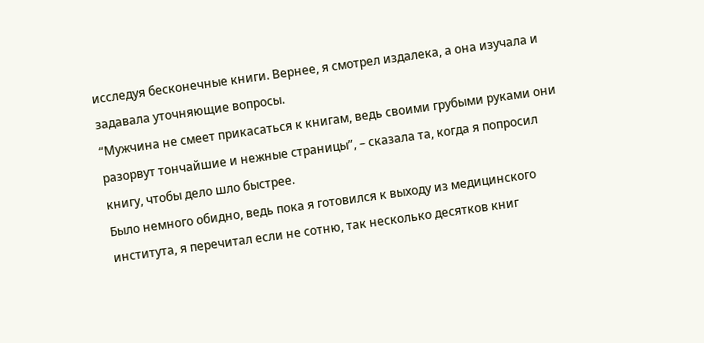исследуя бесконечные книги. Вернее, я смотрел издалека, а она изучала и задавала уточняющие вопросы.
“Мужчина не смеет прикасаться к книгам, ведь своими грубыми руками они разорвут тончайшие и нежные страницы”, – сказала та, когда я попросил книгу, чтобы дело шло быстрее.
Было немного обидно, ведь пока я готовился к выходу из медицинского института, я перечитал если не сотню, так несколько десятков книг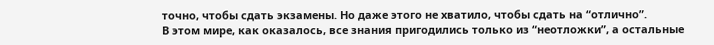точно, чтобы сдать экзамены. Но даже этого не хватило, чтобы сдать на “отлично”.
В этом мире, как оказалось, все знания пригодились только из “неотложки”, а остальные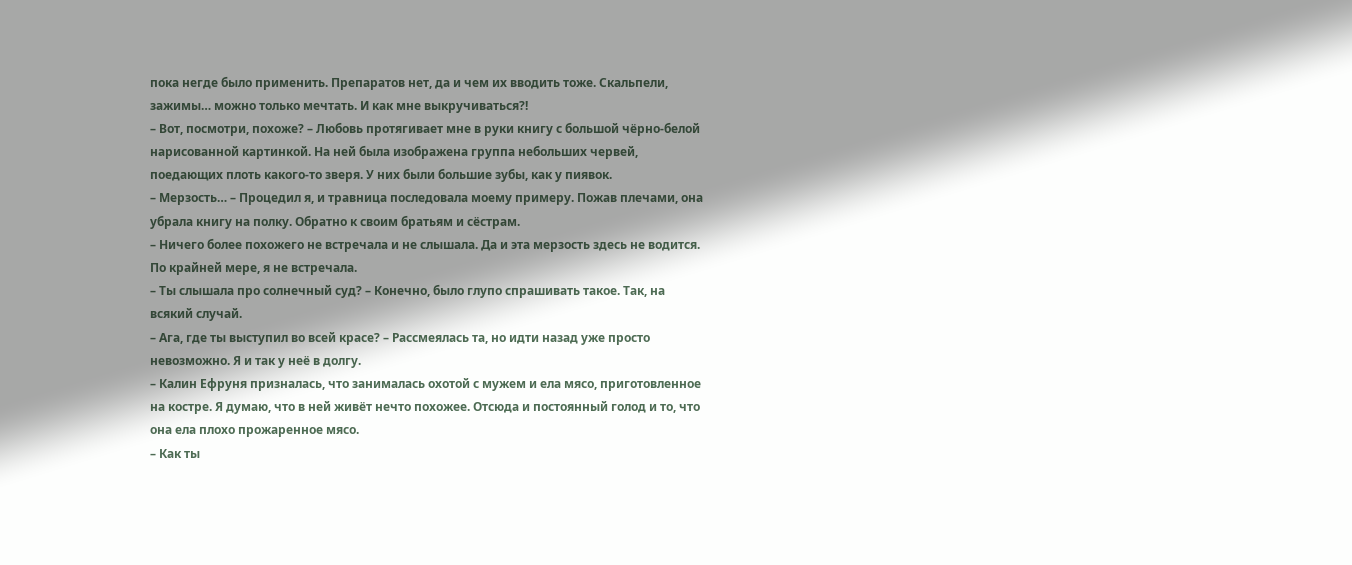пока негде было применить. Препаратов нет, да и чем их вводить тоже. Скальпели, зажимы… можно только мечтать. И как мне выкручиваться?!
– Вот, посмотри, похоже? – Любовь протягивает мне в руки книгу с большой чёрно-белой нарисованной картинкой. На ней была изображена группа небольших червей, поедающих плоть какого-то зверя. У них были большие зубы, как у пиявок.
– Мерзость… – Процедил я, и травница последовала моему примеру. Пожав плечами, она убрала книгу на полку. Обратно к своим братьям и сёстрам.
– Ничего более похожего не встречала и не слышала. Да и эта мерзость здесь не водится. По крайней мере, я не встречала.
– Ты слышала про солнечный суд? – Конечно, было глупо спрашивать такое. Так, на всякий случай.
– Ага, где ты выступил во всей красе? – Рассмеялась та, но идти назад уже просто невозможно. Я и так у неё в долгу.
– Калин Ефруня призналась, что занималась охотой с мужем и ела мясо, приготовленное на костре. Я думаю, что в ней живёт нечто похожее. Отсюда и постоянный голод и то, что она ела плохо прожаренное мясо.
– Как ты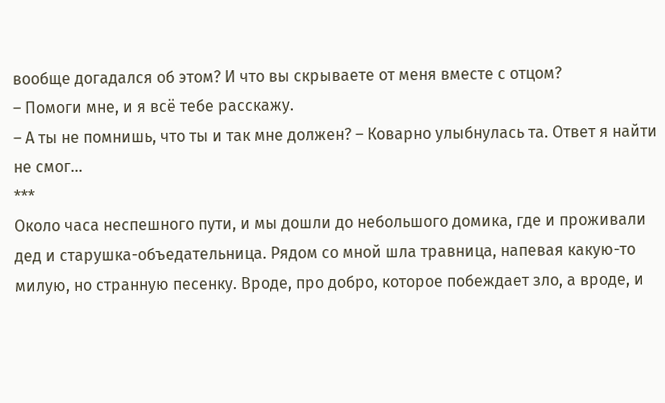вообще догадался об этом? И что вы скрываете от меня вместе с отцом?
– Помоги мне, и я всё тебе расскажу.
– А ты не помнишь, что ты и так мне должен? – Коварно улыбнулась та. Ответ я найти не смог…
***
Около часа неспешного пути, и мы дошли до небольшого домика, где и проживали дед и старушка-объедательница. Рядом со мной шла травница, напевая какую-то милую, но странную песенку. Вроде, про добро, которое побеждает зло, а вроде, и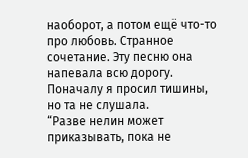наоборот, а потом ещё что-то про любовь. Странное сочетание. Эту песню она напевала всю дорогу.
Поначалу я просил тишины, но та не слушала.
“Разве нелин может приказывать, пока не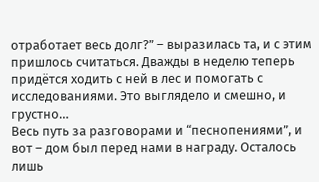отработает весь долг?” – выразилась та, и с этим пришлось считаться. Дважды в неделю теперь придётся ходить с ней в лес и помогать с исследованиями. Это выглядело и смешно, и грустно…
Весь путь за разговорами и “песнопениями”, и вот – дом был перед нами в награду. Осталось лишь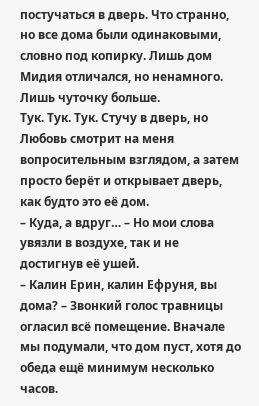постучаться в дверь. Что странно, но все дома были одинаковыми, словно под копирку. Лишь дом Мидия отличался, но ненамного. Лишь чуточку больше.
Тук. Тук. Тук. Стучу в дверь, но Любовь смотрит на меня вопросительным взглядом, а затем просто берёт и открывает дверь, как будто это её дом.
– Куда, а вдруг… – Но мои слова увязли в воздухе, так и не достигнув её ушей.
– Калин Ерин, калин Ефруня, вы дома? – Звонкий голос травницы огласил всё помещение. Вначале мы подумали, что дом пуст, хотя до обеда ещё минимум несколько часов.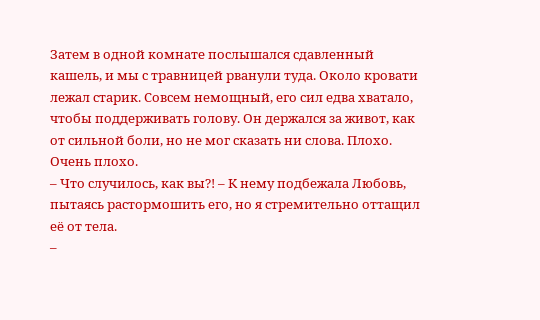Затем в одной комнате послышался сдавленный кашель, и мы с травницей рванули туда. Около кровати лежал старик. Совсем немощный, его сил едва хватало, чтобы поддерживать голову. Он держался за живот, как от сильной боли, но не мог сказать ни слова. Плохо. Очень плохо.
– Что случилось, как вы?! – К нему подбежала Любовь, пытаясь растормошить его, но я стремительно оттащил её от тела.
–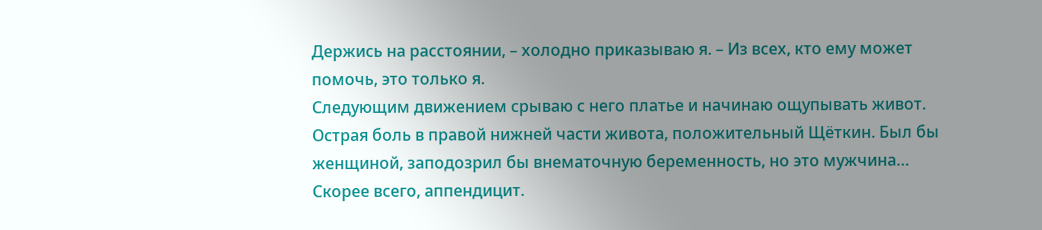Держись на расстоянии, – холодно приказываю я. – Из всех, кто ему может помочь, это только я.
Следующим движением срываю с него платье и начинаю ощупывать живот. Острая боль в правой нижней части живота, положительный Щёткин. Был бы женщиной, заподозрил бы внематочную беременность, но это мужчина… Скорее всего, аппендицит.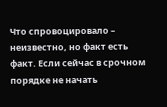Что спровоцировало – неизвестно, но факт есть факт. Если сейчас в срочном порядке не начать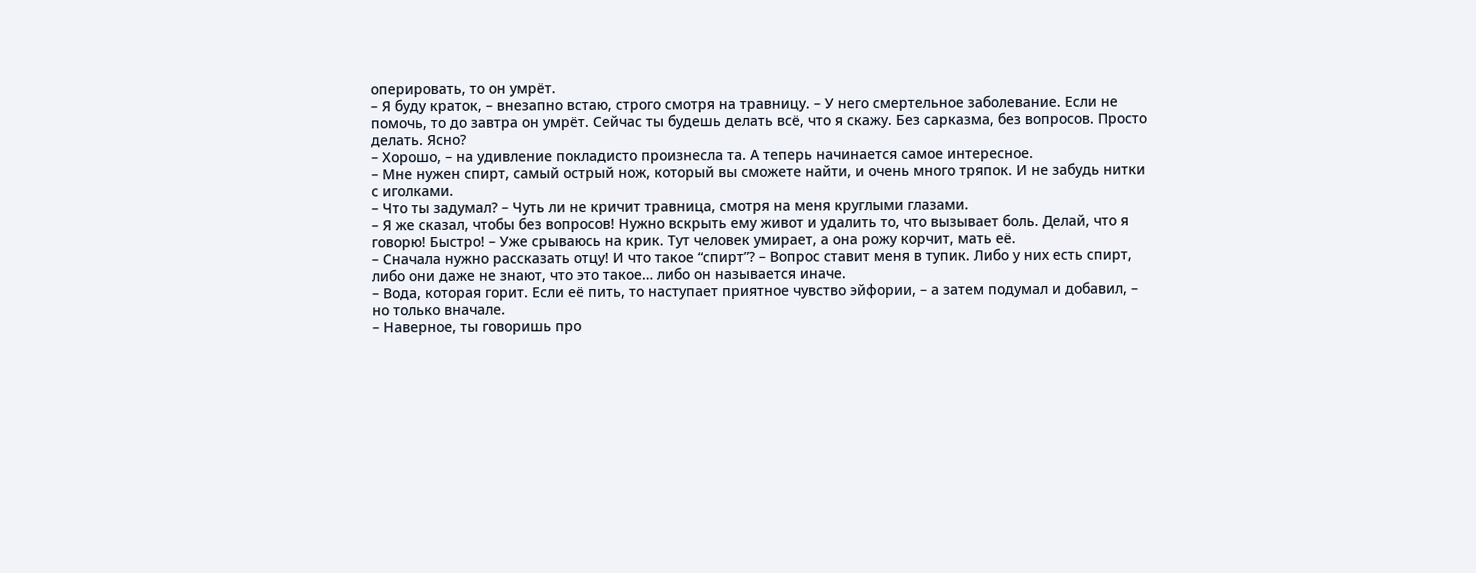оперировать, то он умрёт.
– Я буду краток, – внезапно встаю, строго смотря на травницу. – У него смертельное заболевание. Если не помочь, то до завтра он умрёт. Сейчас ты будешь делать всё, что я скажу. Без сарказма, без вопросов. Просто делать. Ясно?
– Хорошо, – на удивление покладисто произнесла та. А теперь начинается самое интересное.
– Мне нужен спирт, самый острый нож, который вы сможете найти, и очень много тряпок. И не забудь нитки с иголками.
– Что ты задумал? – Чуть ли не кричит травница, смотря на меня круглыми глазами.
– Я же сказал, чтобы без вопросов! Нужно вскрыть ему живот и удалить то, что вызывает боль. Делай, что я говорю! Быстро! – Уже срываюсь на крик. Тут человек умирает, а она рожу корчит, мать её.
– Сначала нужно рассказать отцу! И что такое “спирт”? – Вопрос ставит меня в тупик. Либо у них есть спирт, либо они даже не знают, что это такое… либо он называется иначе.
– Вода, которая горит. Если её пить, то наступает приятное чувство эйфории, – а затем подумал и добавил, – но только вначале.
– Наверное, ты говоришь про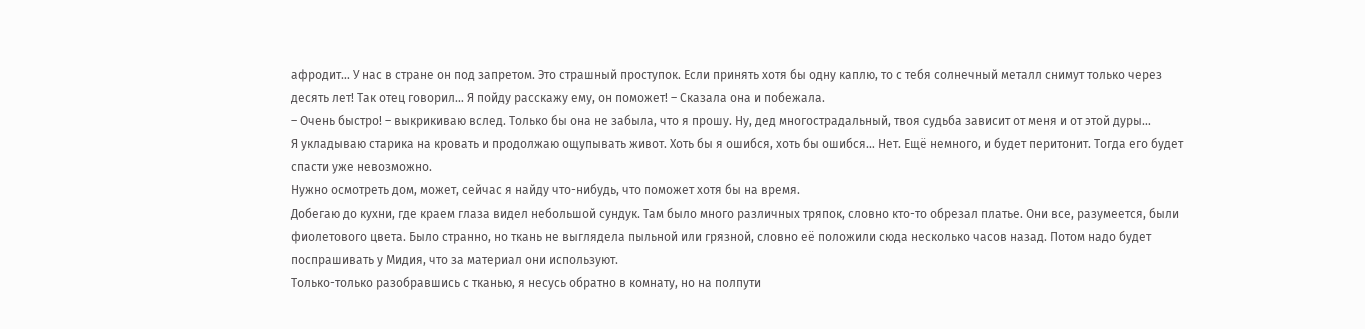афродит… У нас в стране он под запретом. Это страшный проступок. Если принять хотя бы одну каплю, то с тебя солнечный металл снимут только через десять лет! Так отец говорил… Я пойду расскажу ему, он поможет! – Сказала она и побежала.
– Очень быстро! – выкрикиваю вслед. Только бы она не забыла, что я прошу. Ну, дед многострадальный, твоя судьба зависит от меня и от этой дуры…
Я укладываю старика на кровать и продолжаю ощупывать живот. Хоть бы я ошибся, хоть бы ошибся… Нет. Ещё немного, и будет перитонит. Тогда его будет спасти уже невозможно.
Нужно осмотреть дом, может, сейчас я найду что-нибудь, что поможет хотя бы на время.
Добегаю до кухни, где краем глаза видел небольшой сундук. Там было много различных тряпок, словно кто-то обрезал платье. Они все, разумеется, были фиолетового цвета. Было странно, но ткань не выглядела пыльной или грязной, словно её положили сюда несколько часов назад. Потом надо будет поспрашивать у Мидия, что за материал они используют.
Только-только разобравшись с тканью, я несусь обратно в комнату, но на полпути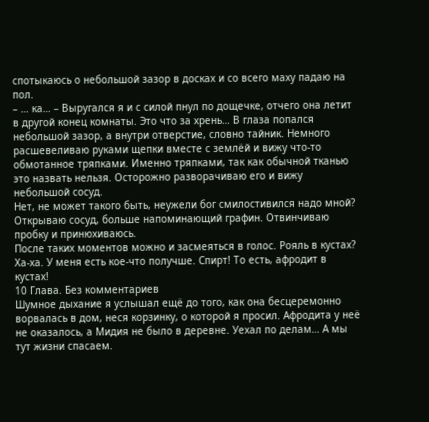спотыкаюсь о небольшой зазор в досках и со всего маху падаю на пол.
– … ка… – Выругался я и с силой пнул по дощечке, отчего она летит в другой конец комнаты. Это что за хрень… В глаза попался небольшой зазор, а внутри отверстие, словно тайник. Немного расшевеливаю руками щепки вместе с землёй и вижу что-то обмотанное тряпками. Именно тряпками, так как обычной тканью это назвать нельзя. Осторожно разворачиваю его и вижу небольшой сосуд.
Нет, не может такого быть, неужели бог смилостивился надо мной?
Открываю сосуд, больше напоминающий графин. Отвинчиваю пробку и принюхиваюсь.
После таких моментов можно и засмеяться в голос. Рояль в кустах? Ха-ха. У меня есть кое-что получше. Спирт! То есть, афродит в кустах!
10 Глава. Без комментариев
Шумное дыхание я услышал ещё до того, как она бесцеремонно ворвалась в дом, неся корзинку, о которой я просил. Афродита у неё не оказалось, а Мидия не было в деревне. Уехал по делам… А мы тут жизни спасаем.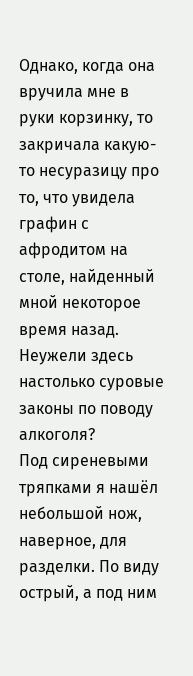Однако, когда она вручила мне в руки корзинку, то закричала какую-то несуразицу про то, что увидела графин с афродитом на столе, найденный мной некоторое время назад. Неужели здесь настолько суровые законы по поводу алкоголя?
Под сиреневыми тряпками я нашёл небольшой нож, наверное, для разделки. По виду острый, а под ним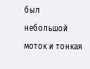был небольшой моток и тонкая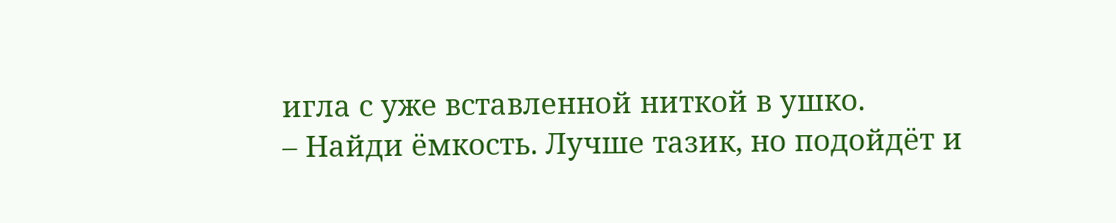игла с уже вставленной ниткой в ушко.
– Найди ёмкость. Лучше тазик, но подойдёт и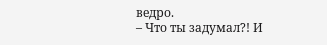ведро.
– Что ты задумал?! И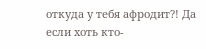откуда у тебя афродит?! Да если хоть кто-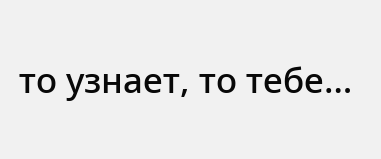то узнает, то тебе…